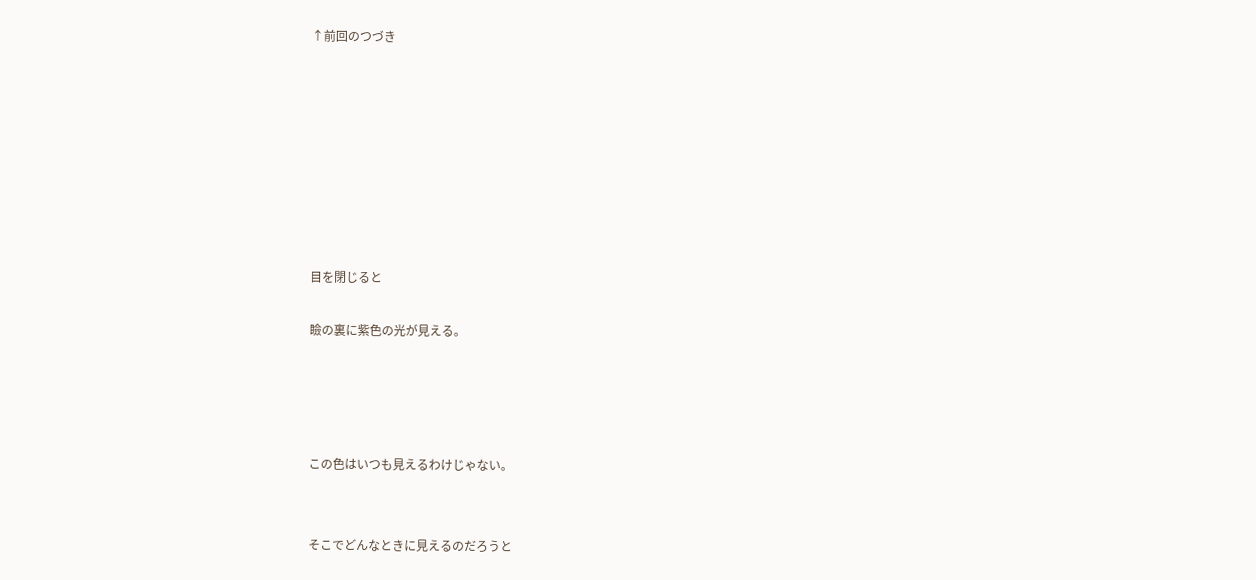↑前回のつづき








目を閉じると

瞼の裏に紫色の光が見える。




この色はいつも見えるわけじゃない。


そこでどんなときに見えるのだろうと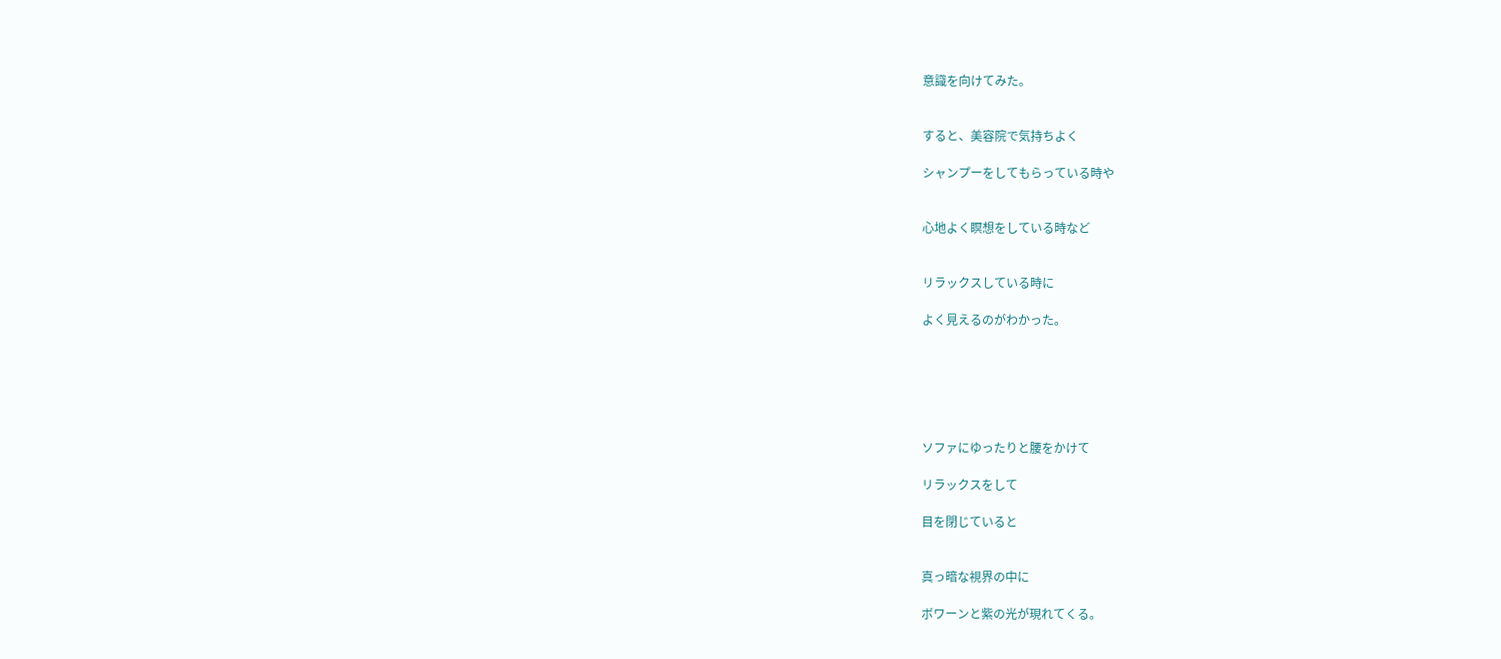意識を向けてみた。


すると、美容院で気持ちよく

シャンプーをしてもらっている時や


心地よく瞑想をしている時など


リラックスしている時に

よく見えるのがわかった。






ソファにゆったりと腰をかけて

リラックスをして

目を閉じていると


真っ暗な視界の中に

ボワーンと紫の光が現れてくる。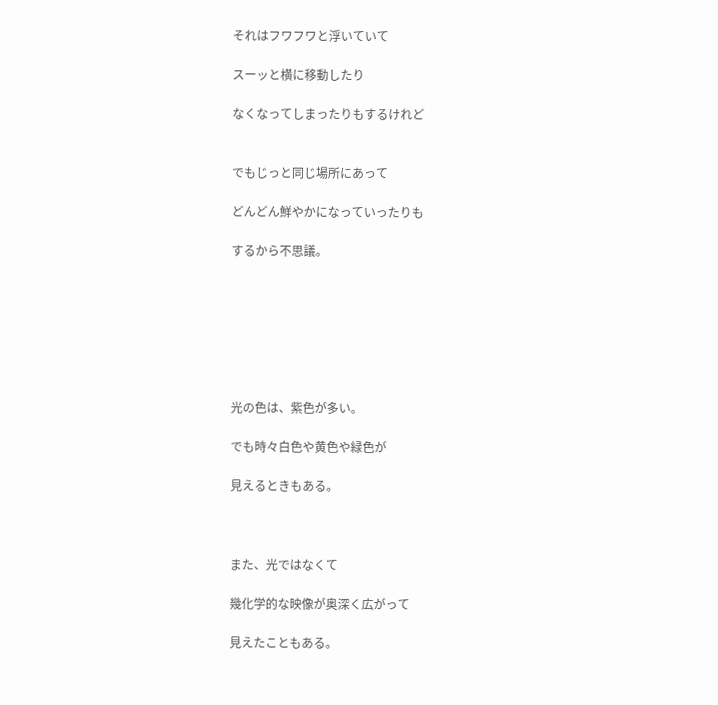それはフワフワと浮いていて

スーッと横に移動したり

なくなってしまったりもするけれど


でもじっと同じ場所にあって

どんどん鮮やかになっていったりも

するから不思議。







光の色は、紫色が多い。

でも時々白色や黄色や緑色が

見えるときもある。



また、光ではなくて

幾化学的な映像が奥深く広がって

見えたこともある。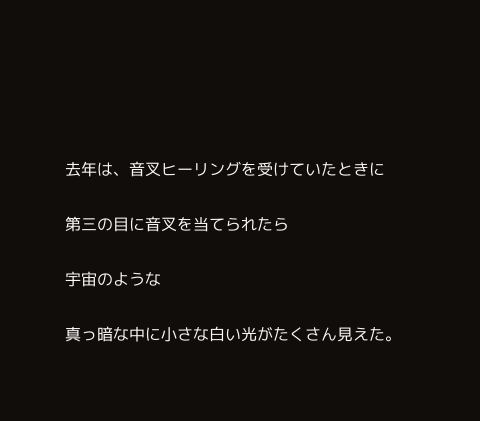去年は、音叉ヒーリングを受けていたときに

第三の目に音叉を当てられたら

宇宙のような

真っ暗な中に小さな白い光がたくさん見えた。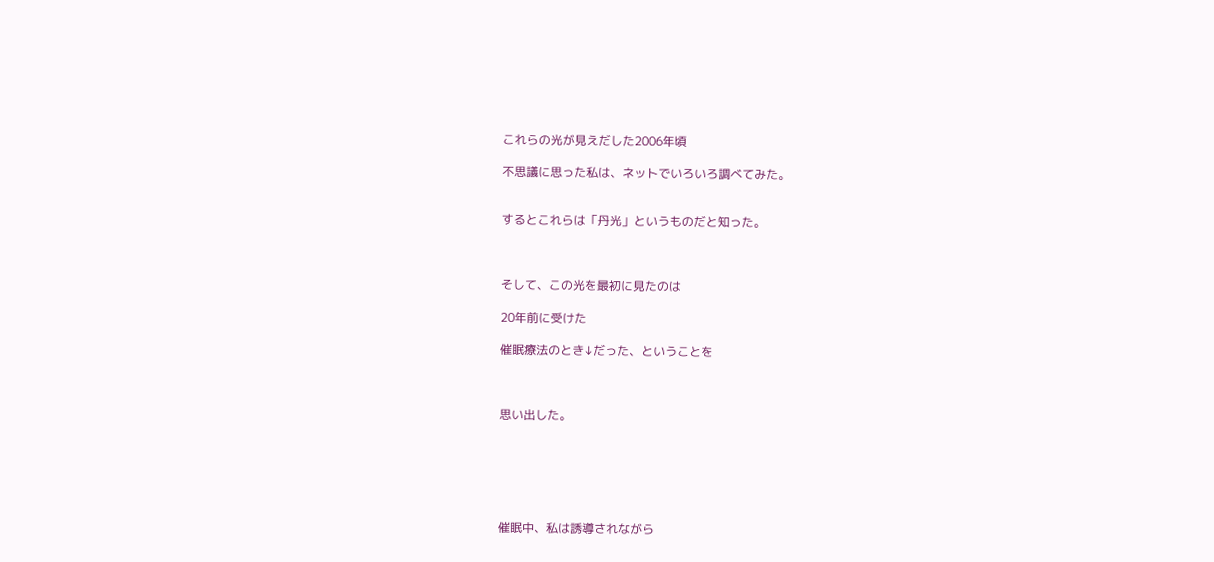これらの光が見えだした2006年頃

不思議に思った私は、ネットでいろいろ調べてみた。


するとこれらは「丹光」というものだと知った。



そして、この光を最初に見たのは

20年前に受けた

催眠療法のとき↓だった、ということを



思い出した。






催眠中、私は誘導されながら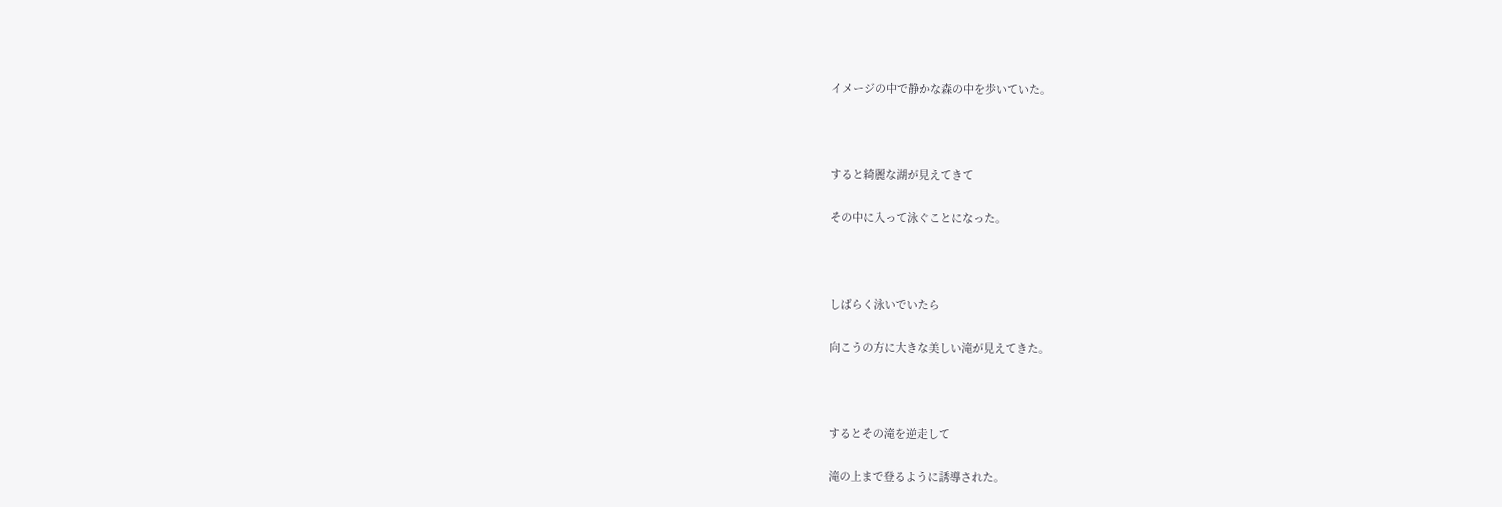イメージの中で静かな森の中を歩いていた。



すると綺麗な湖が見えてきて

その中に入って泳ぐことになった。



しばらく泳いでいたら

向こうの方に大きな美しい滝が見えてきた。



するとその滝を逆走して

滝の上まで登るように誘導された。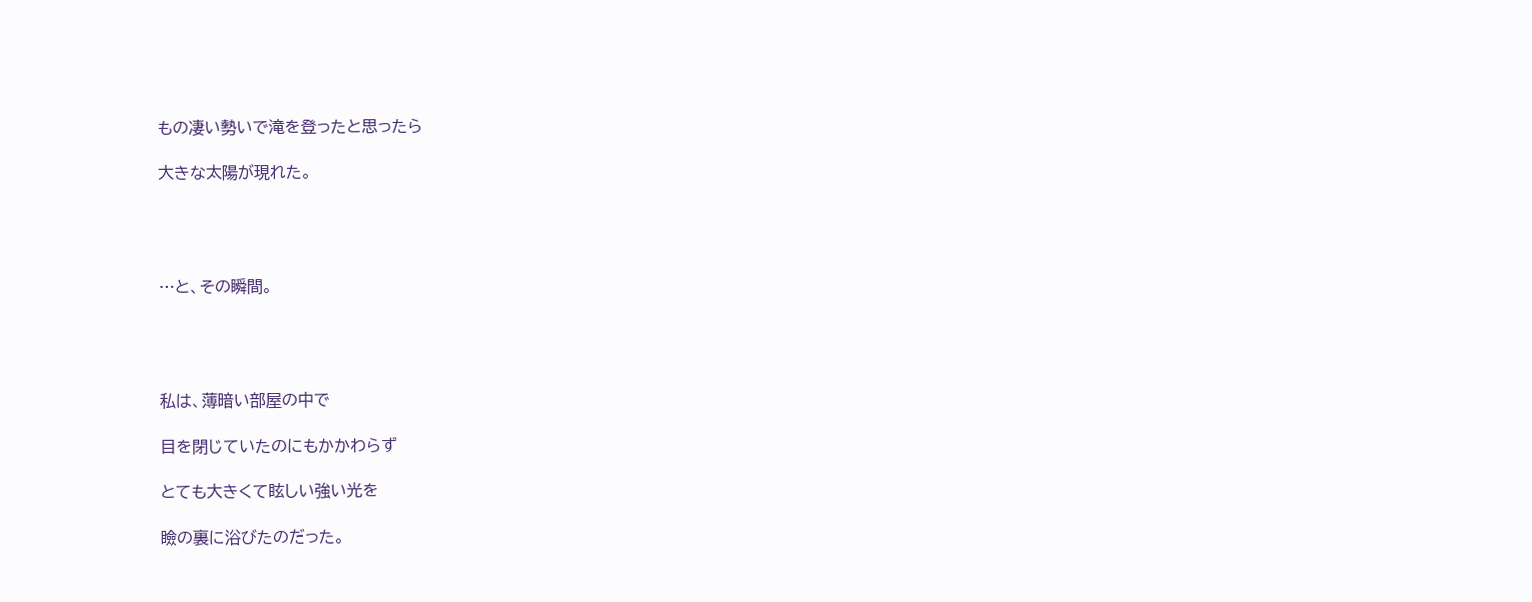もの凄い勢いで滝を登ったと思ったら

大きな太陽が現れた。




…と、その瞬間。




私は、薄暗い部屋の中で

目を閉じていたのにもかかわらず

とても大きくて眩しい強い光を

瞼の裏に浴びたのだった。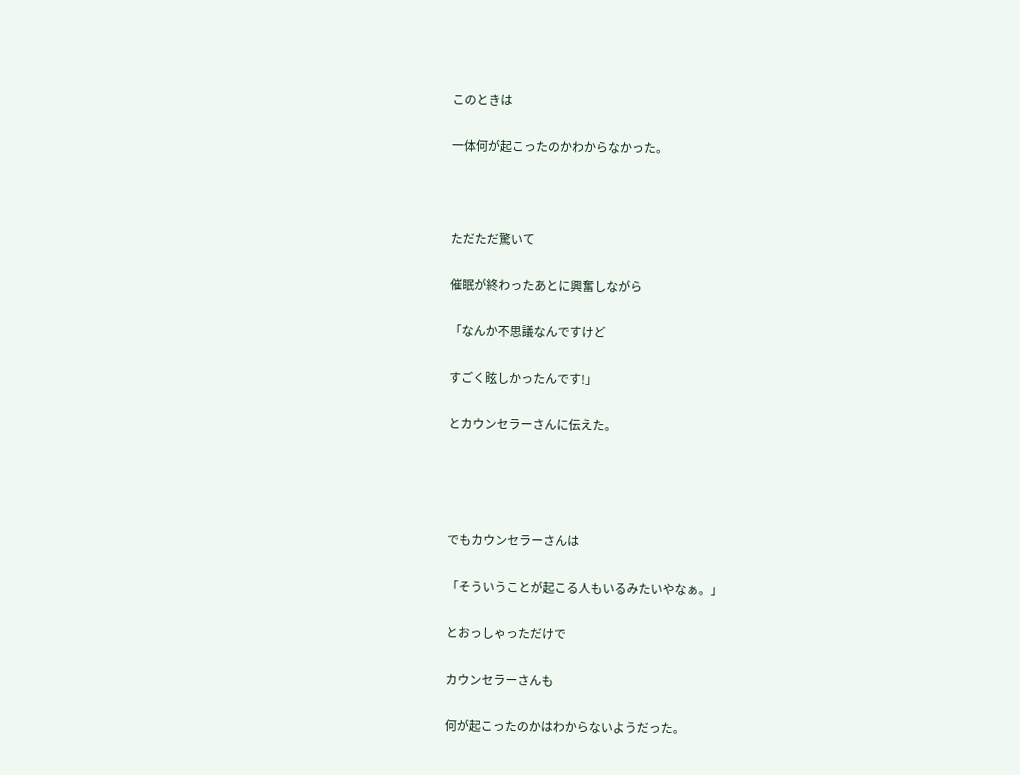このときは

一体何が起こったのかわからなかった。



ただただ驚いて

催眠が終わったあとに興奮しながら

「なんか不思議なんですけど

すごく眩しかったんです!」

とカウンセラーさんに伝えた。




でもカウンセラーさんは

「そういうことが起こる人もいるみたいやなぁ。」

とおっしゃっただけで

カウンセラーさんも

何が起こったのかはわからないようだった。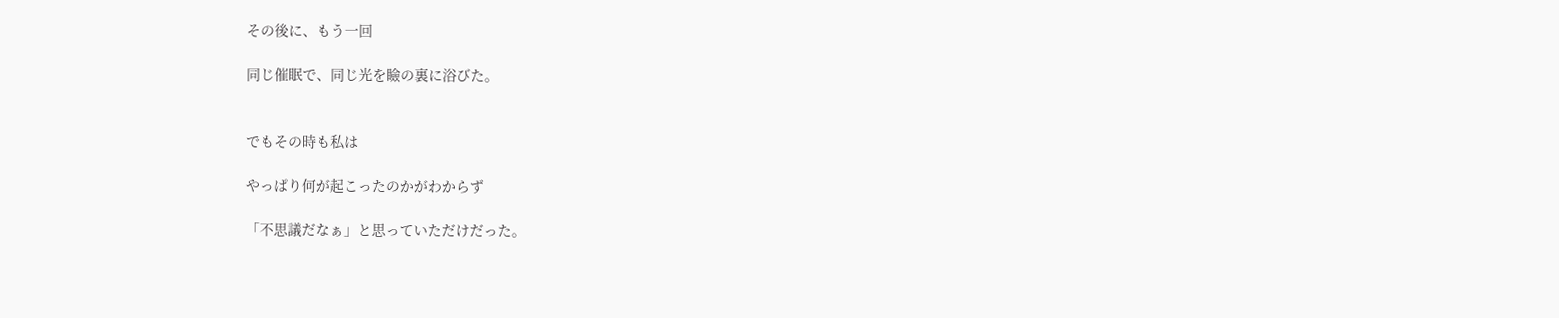その後に、もう一回

同じ催眠で、同じ光を瞼の裏に浴びた。


でもその時も私は

やっぱり何が起こったのかがわからず

「不思議だなぁ」と思っていただけだった。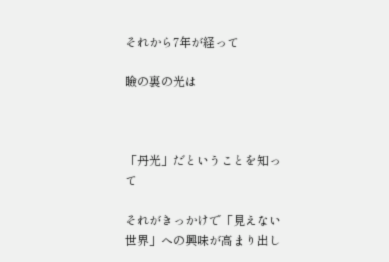それから7年が経って

瞼の裏の光は



「丹光」だということを知って

それがきっかけで「見えない世界」への興味が高まり出し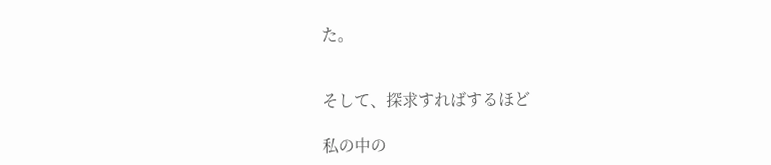た。


そして、探求すればするほど

私の中の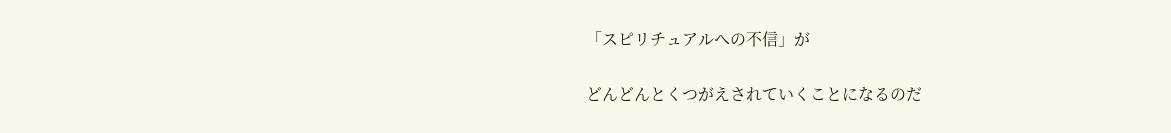「スピリチュアルへの不信」が

どんどんとくつがえされていくことになるのだ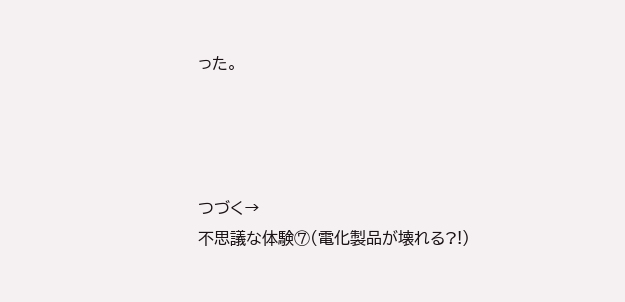った。




つづく→
不思議な体験⑦(電化製品が壊れる?!)